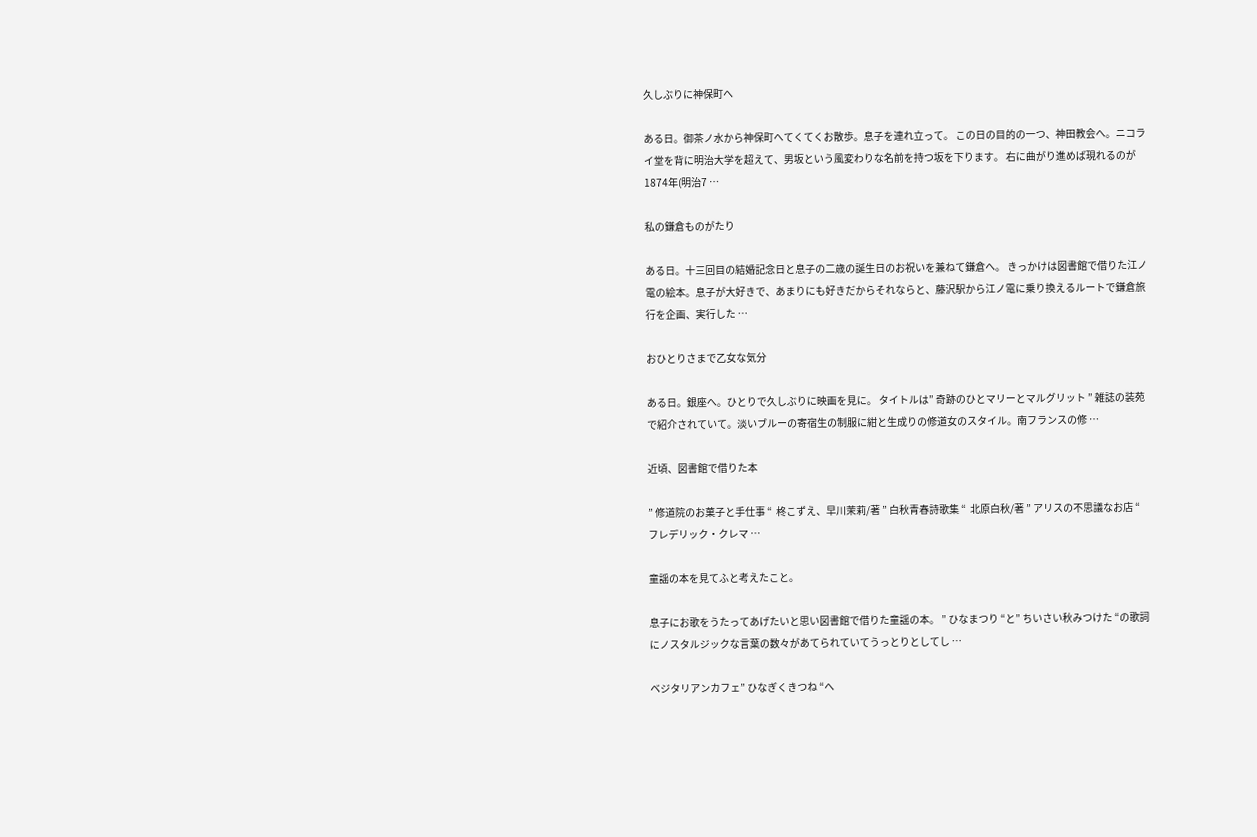久しぶりに神保町へ

ある日。御茶ノ水から神保町へてくてくお散歩。息子を連れ立って。 この日の目的の一つ、神田教会へ。ニコライ堂を背に明治大学を超えて、男坂という風変わりな名前を持つ坂を下ります。 右に曲がり進めば現れるのが1874年(明治7 …

私の鎌倉ものがたり

ある日。十三回目の結婚記念日と息子の二歳の誕生日のお祝いを兼ねて鎌倉へ。 きっかけは図書館で借りた江ノ電の絵本。息子が大好きで、あまりにも好きだからそれならと、藤沢駅から江ノ電に乗り換えるルートで鎌倉旅行を企画、実行した …

おひとりさまで乙女な気分

ある日。銀座へ。ひとりで久しぶりに映画を見に。 タイトルは” 奇跡のひとマリーとマルグリット ” 雑誌の装苑で紹介されていて。淡いブルーの寄宿生の制服に紺と生成りの修道女のスタイル。南フランスの修 …

近頃、図書館で借りた本

” 修道院のお菓子と手仕事 “  柊こずえ、早川茉莉/著 ” 白秋青春詩歌集 “  北原白秋/著 ” アリスの不思議なお店 “ フレデリック・クレマ …

童謡の本を見てふと考えたこと。

息子にお歌をうたってあげたいと思い図書館で借りた童謡の本。 ” ひなまつり “と” ちいさい秋みつけた “の歌詞にノスタルジックな言葉の数々があてられていてうっとりとしてし …

ベジタリアンカフェ” ひなぎくきつね “へ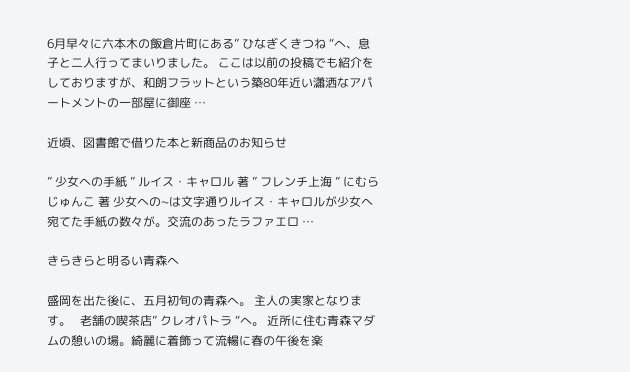6月早々に六本木の飯倉片町にある” ひなぎくきつね “へ、息子と二人行ってまいりました。 ここは以前の投稿でも紹介をしておりますが、和朗フラットという築80年近い瀟洒なアパートメントの一部屋に御座 …

近頃、図書館で借りた本と新商品のお知らせ

” 少女への手紙 ” ルイス・キャロル 著 ” フレンチ上海 ” にむらじゅんこ 著 少女への~は文字通りルイス・キャロルが少女へ宛てた手紙の数々が。交流のあったラファエロ …

きらきらと明るい青森へ

盛岡を出た後に、五月初旬の青森へ。 主人の実家となります。   老舗の喫茶店” クレオパトラ “へ。 近所に住む青森マダムの憩いの場。綺麗に着飾って流暢に春の午後を楽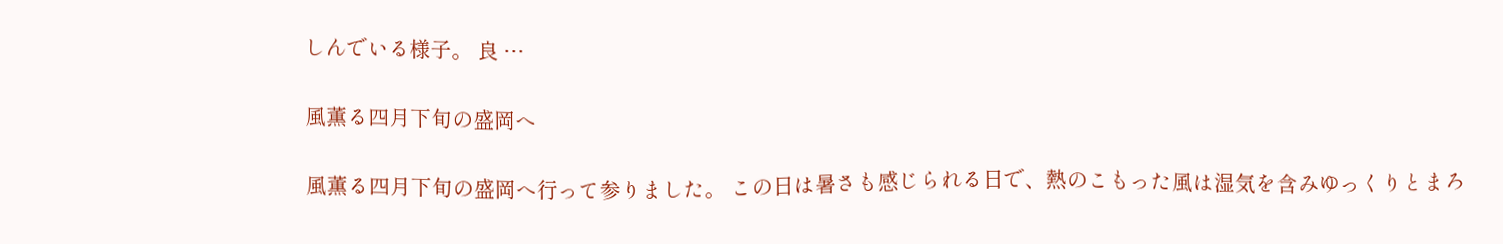しんでいる様子。 良 …

風薫る四月下旬の盛岡へ

風薫る四月下旬の盛岡へ行って参りました。 この日は暑さも感じられる日で、熱のこもった風は湿気を含みゆっくりとまろ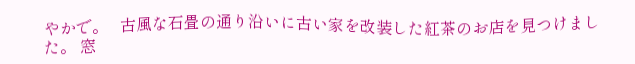やかで。   古風な石畳の通り沿いに古い家を改装した紅茶のお店を見つけました。 窓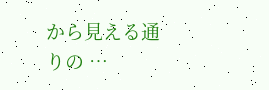から見える通りの …